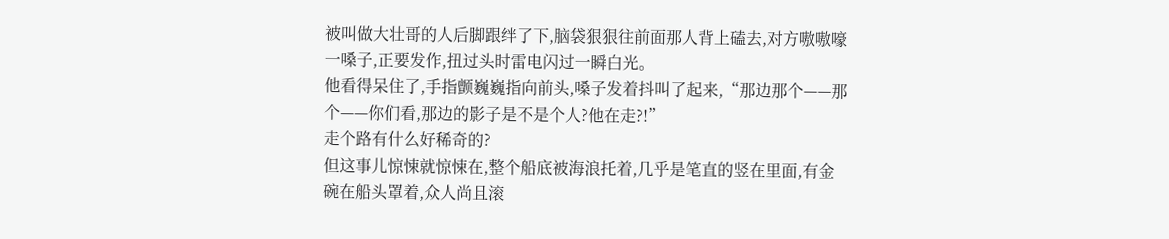被叫做大壮哥的人后脚跟绊了下,脑袋狠狠往前面那人背上磕去,对方嗷嗷嚎一嗓子,正要发作,扭过头时雷电闪过一瞬白光。
他看得呆住了,手指颤巍巍指向前头,嗓子发着抖叫了起来,“那边那个——那个——你们看,那边的影子是不是个人?他在走?!”
走个路有什么好稀奇的?
但这事儿惊悚就惊悚在,整个船底被海浪托着,几乎是笔直的竖在里面,有金碗在船头罩着,众人尚且滚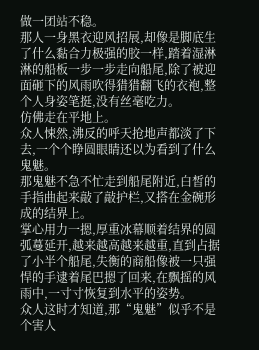做一团站不稳。
那人一身黑衣迎风招展,却像是脚底生了什么黏合力极强的胶一样,踏着湿淋淋的船板一步一步走向船尾,除了被迎面砸下的风雨吹得猎猎翻飞的衣袍,整个人身姿笔挺,没有丝毫吃力。
仿佛走在平地上。
众人悚然,沸反的呼天抢地声都淡了下去,一个个睁圆眼睛还以为看到了什么鬼魅。
那鬼魅不急不忙走到船尾附近,白皙的手指曲起来敲了敲护栏,又搭在金碗形成的结界上。
掌心用力一摁,厚重冰幕顺着结界的圆弧蔓延开,越来越高越来越重,直到占据了小半个船尾,失衡的商船像被一只强悍的手逮着尾巴摁了回来,在飘摇的风雨中,一寸寸恢复到水平的姿势。
众人这时才知道,那“鬼魅”似乎不是个害人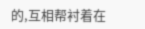的,互相帮衬着在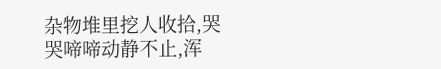杂物堆里挖人收拾,哭哭啼啼动静不止,浑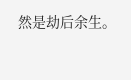然是劫后余生。